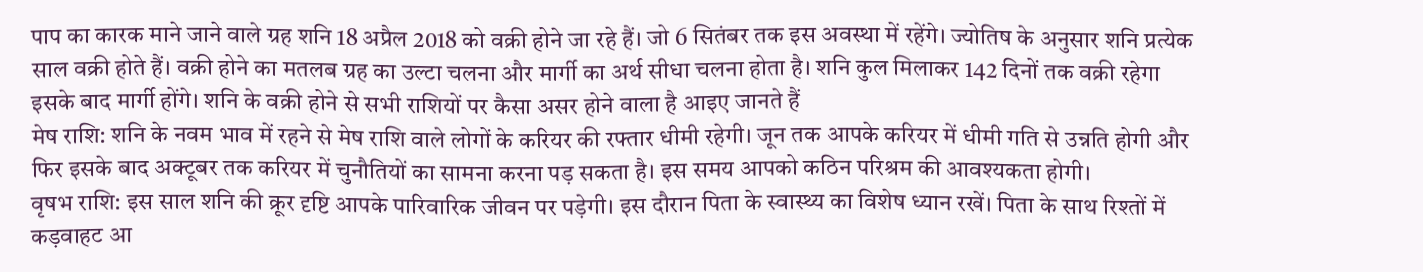पाप का कारक माने जाने वाले ग्रह शनि 18 अप्रैल 2018 को वक्री होने जा रहे हैं। जो 6 सितंबर तक इस अवस्था में रहेंगे। ज्योतिष के अनुसार शनि प्रत्येक साल वक्री होते हैं। वक्री होने का मतलब ग्रह का उल्टा चलना और मार्गी का अर्थ सीधा चलना होता है। शनि कुल मिलाकर 142 दिनों तक वक्री रहेगा इसके बाद मार्गी होंगे। शनि के वक्री होने से सभी राशियों पर कैसा असर होने वाला है आइए जानते हैं
मेष राशि: शनि के नवम भाव में रहने से मेष राशि वाले लोगों के करियर की रफ्तार धीमी रहेगी। जून तक आपके करियर में धीमी गति से उन्नति होगी और फिर इसके बाद अक्टूबर तक करियर में चुनौतियों का सामना करना पड़ सकता है। इस समय आपको कठिन परिश्रम की आवश्यकता होगी।
वृषभ राशि: इस साल शनि की क्रूर दृष्टि आपके पारिवारिक जीवन पर पड़ेगी। इस दौरान पिता के स्वास्थ्य का विशेष ध्यान रखें। पिता के साथ रिश्तों में कड़वाहट आ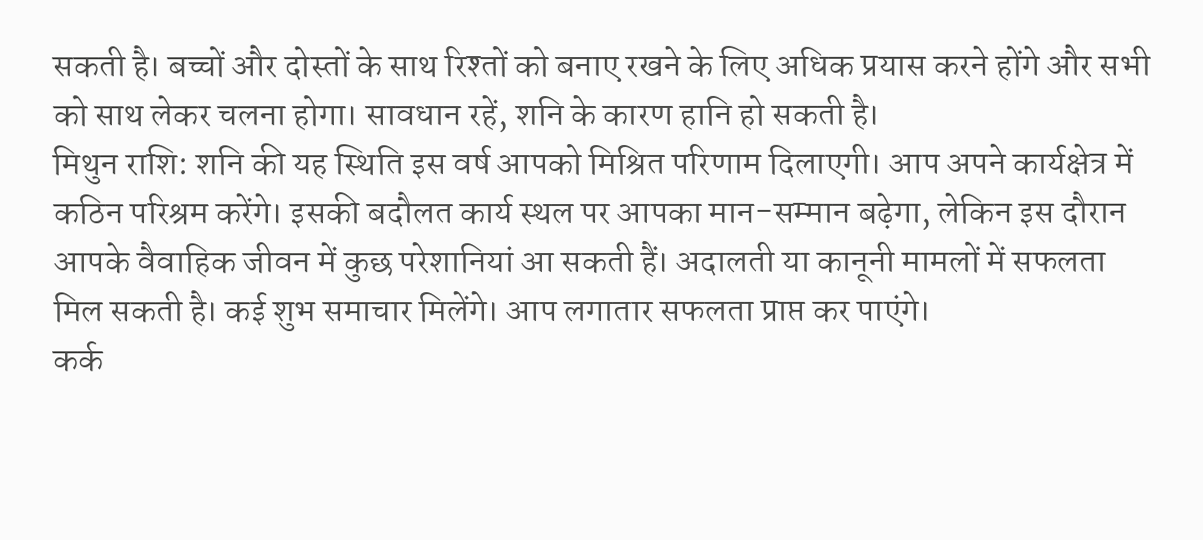सकती है। बच्चों और दोस्तों के साथ रिश्तों को बनाए रखने के लिए अधिक प्रयास करने होंगे और सभी को साथ लेकर चलना होगा। सावधान रहें, शनि के कारण हानि हो सकती है।
मिथुन राशि: शनि की यह स्थिति इस वर्ष आपको मिश्रित परिणाम दिलाएगी। आप अपने कार्यक्षेत्र में कठिन परिश्रम करेंगे। इसकी बदौलत कार्य स्थल पर आपका मान-सम्मान बढ़ेगा, लेकिन इस दौरान आपके वैवाहिक जीवन में कुछ परेशानियां आ सकती हैं। अदालती या कानूनी मामलों में सफलता मिल सकती है। कई शुभ समाचार मिलेंगे। आप लगातार सफलता प्राप्त कर पाएंगे।
कर्क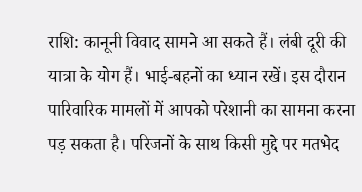राशि: कानूनी विवाद सामने आ सकते हैं। लंबी दूरी की यात्रा के योग हैं। भाई-बहनों का ध्यान रखें। इस दौरान पारिवारिक मामलों में आपको परेशानी का सामना करना पड़ सकता है। परिजनों के साथ किसी मुद्दे पर मतभेद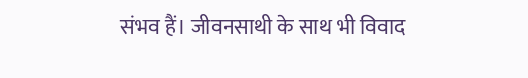संभव हैं। जीवनसाथी के साथ भी विवाद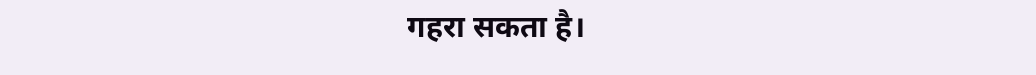गहरा सकता है।